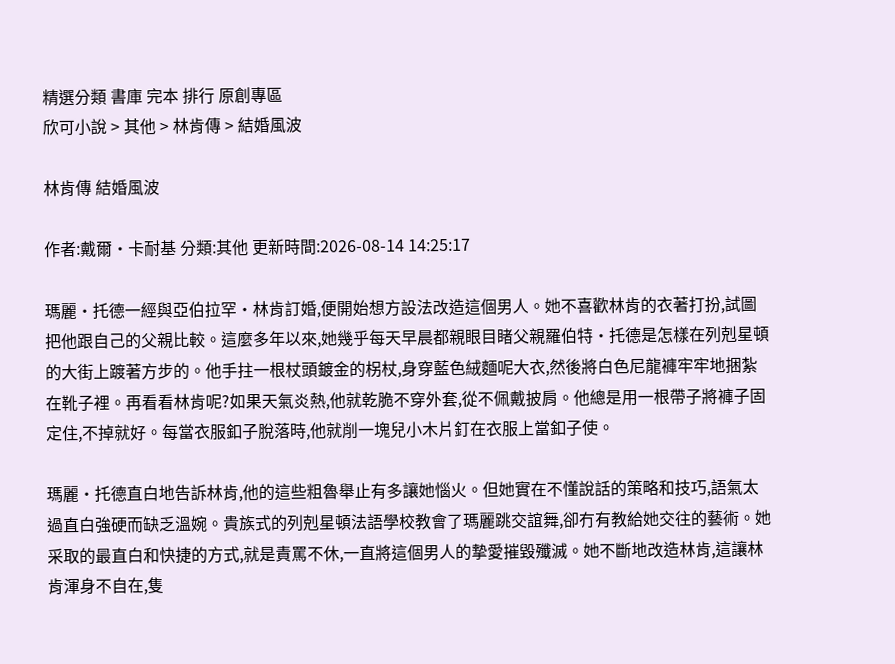精選分類 書庫 完本 排行 原創專區
欣可小說 > 其他 > 林肯傳 > 結婚風波

林肯傳 結婚風波

作者:戴爾·卡耐基 分類:其他 更新時間:2026-08-14 14:25:17

瑪麗·托德一經與亞伯拉罕·林肯訂婚,便開始想方設法改造這個男人。她不喜歡林肯的衣著打扮,試圖把他跟自己的父親比較。這麼多年以來,她幾乎每天早晨都親眼目睹父親羅伯特·托德是怎樣在列剋星頓的大街上踱著方步的。他手拄一根杖頭鍍金的柺杖,身穿藍色絨麵呢大衣,然後將白色尼龍褲牢牢地捆紮在靴子裡。再看看林肯呢?如果天氣炎熱,他就乾脆不穿外套,從不佩戴披肩。他總是用一根帶子將褲子固定住,不掉就好。每當衣服釦子脫落時,他就削一塊兒小木片釘在衣服上當釦子使。

瑪麗·托德直白地告訴林肯,他的這些粗魯舉止有多讓她惱火。但她實在不懂說話的策略和技巧,語氣太過直白強硬而缺乏溫婉。貴族式的列剋星頓法語學校教會了瑪麗跳交誼舞,卻冇有教給她交往的藝術。她采取的最直白和快捷的方式,就是責罵不休,一直將這個男人的摯愛摧毀殲滅。她不斷地改造林肯,這讓林肯渾身不自在,隻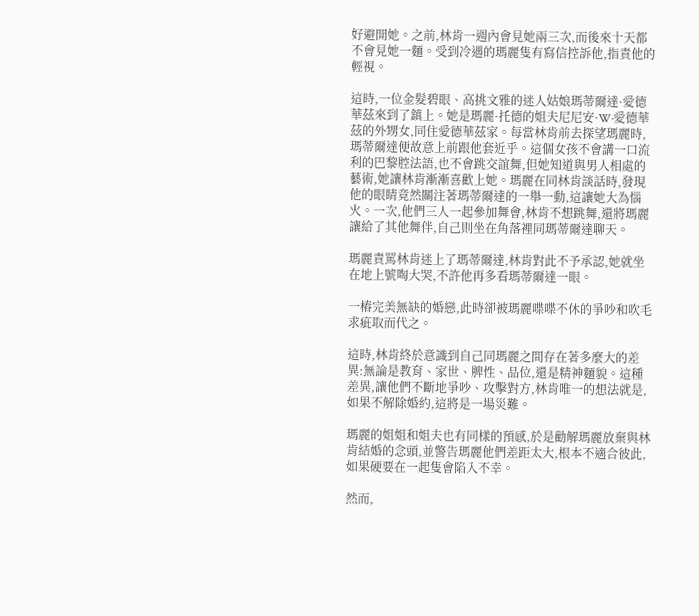好避開她。之前,林肯一週內會見她兩三次,而後來十天都不會見她一麵。受到冷遇的瑪麗隻有寫信控訴他,指責他的輕視。

這時,一位金髮碧眼、高挑文雅的迷人姑娘瑪蒂爾達·愛德華茲來到了鎮上。她是瑪麗·托德的姐夫尼尼安·W·愛德華茲的外甥女,同住愛德華茲家。每當林肯前去探望瑪麗時,瑪蒂爾達便故意上前跟他套近乎。這個女孩不會講一口流利的巴黎腔法語,也不會跳交誼舞,但她知道與男人相處的藝術,她讓林肯漸漸喜歡上她。瑪麗在同林肯談話時,發現他的眼睛竟然關注著瑪蒂爾達的一舉一動,這讓她大為惱火。一次,他們三人一起參加舞會,林肯不想跳舞,還將瑪麗讓給了其他舞伴,自己則坐在角落裡同瑪蒂爾達聊天。

瑪麗責罵林肯迷上了瑪蒂爾達,林肯對此不予承認,她就坐在地上號啕大哭,不許他再多看瑪蒂爾達一眼。

一樁完美無缺的婚戀,此時卻被瑪麗喋喋不休的爭吵和吹毛求疵取而代之。

這時,林肯終於意識到自己同瑪麗之間存在著多麼大的差異:無論是教育、家世、脾性、品位,還是精神麵貌。這種差異,讓他們不斷地爭吵、攻擊對方,林肯唯一的想法就是,如果不解除婚約,這將是一場災難。

瑪麗的姐姐和姐夫也有同樣的預感,於是勸解瑪麗放棄與林肯結婚的念頭,並警告瑪麗他們差距太大,根本不適合彼此,如果硬要在一起隻會陷入不幸。

然而,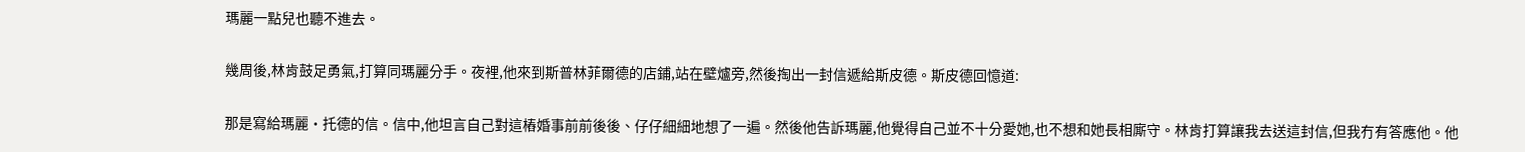瑪麗一點兒也聽不進去。

幾周後,林肯鼓足勇氣,打算同瑪麗分手。夜裡,他來到斯普林菲爾德的店鋪,站在壁爐旁,然後掏出一封信遞給斯皮德。斯皮德回憶道:

那是寫給瑪麗·托德的信。信中,他坦言自己對這樁婚事前前後後、仔仔細細地想了一遍。然後他告訴瑪麗,他覺得自己並不十分愛她,也不想和她長相廝守。林肯打算讓我去送這封信,但我冇有答應他。他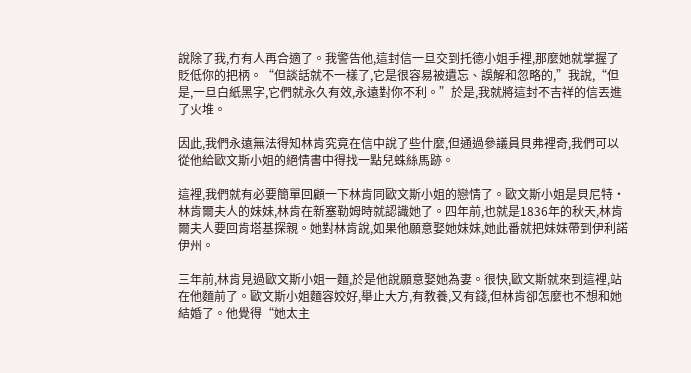說除了我,冇有人再合適了。我警告他,這封信一旦交到托德小姐手裡,那麼她就掌握了貶低你的把柄。“但談話就不一樣了,它是很容易被遺忘、誤解和忽略的,”我說,“但是,一旦白紙黑字,它們就永久有效,永遠對你不利。”於是,我就將這封不吉祥的信丟進了火堆。

因此,我們永遠無法得知林肯究竟在信中說了些什麼,但通過參議員貝弗裡奇,我們可以從他給歐文斯小姐的絕情書中得找一點兒蛛絲馬跡。

這裡,我們就有必要簡單回顧一下林肯同歐文斯小姐的戀情了。歐文斯小姐是貝尼特·林肯爾夫人的妹妹,林肯在新塞勒姆時就認識她了。四年前,也就是1836年的秋天,林肯爾夫人要回肯塔基探親。她對林肯說,如果他願意娶她妹妹,她此番就把妹妹帶到伊利諾伊州。

三年前,林肯見過歐文斯小姐一麵,於是他說願意娶她為妻。很快,歐文斯就來到這裡,站在他麵前了。歐文斯小姐麵容姣好,舉止大方,有教養,又有錢,但林肯卻怎麼也不想和她結婚了。他覺得“她太主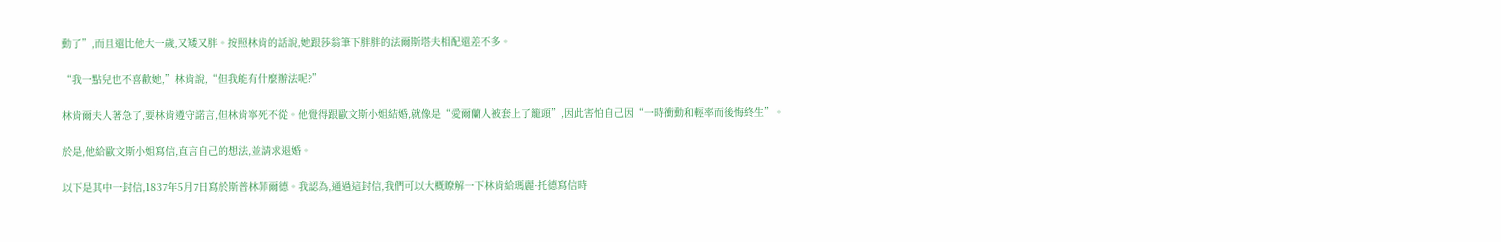動了”,而且還比他大一歲,又矮又胖。按照林肯的話說,她跟莎翁筆下胖胖的法爾斯塔夫相配還差不多。

“我一點兒也不喜歡她,”林肯說,“但我能有什麼辦法呢?”

林肯爾夫人著急了,要林肯遵守諾言,但林肯寧死不從。他覺得跟歐文斯小姐結婚,就像是“愛爾蘭人被套上了籠頭”,因此害怕自己因“一時衝動和輕率而後悔終生”。

於是,他給歐文斯小姐寫信,直言自己的想法,並請求退婚。

以下是其中一封信,1837年5月7日寫於斯普林菲爾德。我認為,通過這封信,我們可以大概瞭解一下林肯給瑪麗·托德寫信時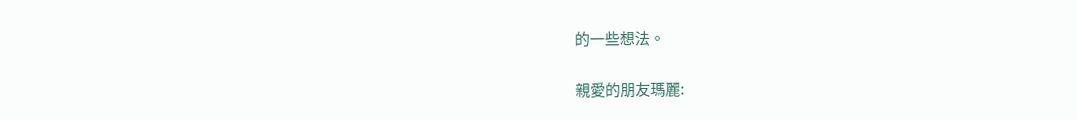的一些想法。

親愛的朋友瑪麗: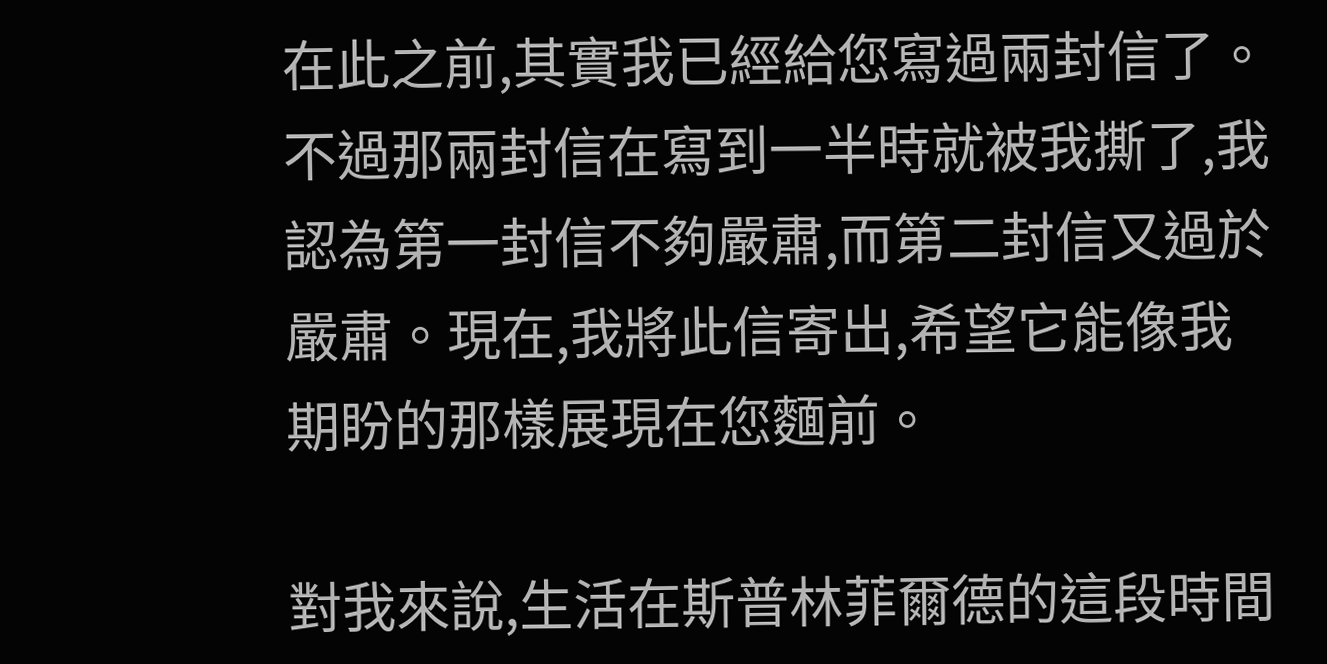在此之前,其實我已經給您寫過兩封信了。不過那兩封信在寫到一半時就被我撕了,我認為第一封信不夠嚴肅,而第二封信又過於嚴肅。現在,我將此信寄出,希望它能像我期盼的那樣展現在您麵前。

對我來說,生活在斯普林菲爾德的這段時間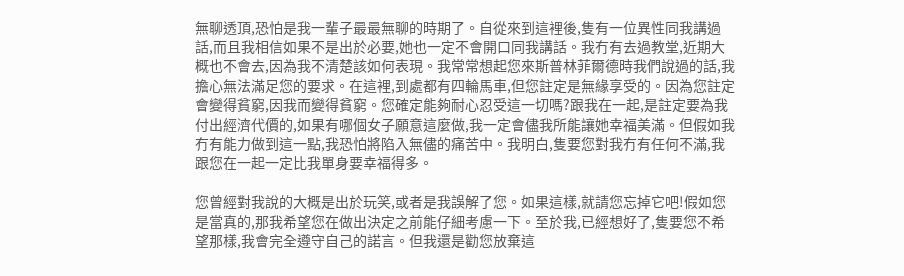無聊透頂,恐怕是我一輩子最最無聊的時期了。自從來到這裡後,隻有一位異性同我講過話,而且我相信如果不是出於必要,她也一定不會開口同我講話。我冇有去過教堂,近期大概也不會去,因為我不清楚該如何表現。我常常想起您來斯普林菲爾德時我們說過的話,我擔心無法滿足您的要求。在這裡,到處都有四輪馬車,但您註定是無緣享受的。因為您註定會變得貧窮,因我而變得貧窮。您確定能夠耐心忍受這一切嗎?跟我在一起,是註定要為我付出經濟代價的,如果有哪個女子願意這麼做,我一定會儘我所能讓她幸福美滿。但假如我冇有能力做到這一點,我恐怕將陷入無儘的痛苦中。我明白,隻要您對我冇有任何不滿,我跟您在一起一定比我單身要幸福得多。

您曾經對我說的大概是出於玩笑,或者是我誤解了您。如果這樣,就請您忘掉它吧!假如您是當真的,那我希望您在做出決定之前能仔細考慮一下。至於我,已經想好了,隻要您不希望那樣,我會完全遵守自己的諾言。但我還是勸您放棄這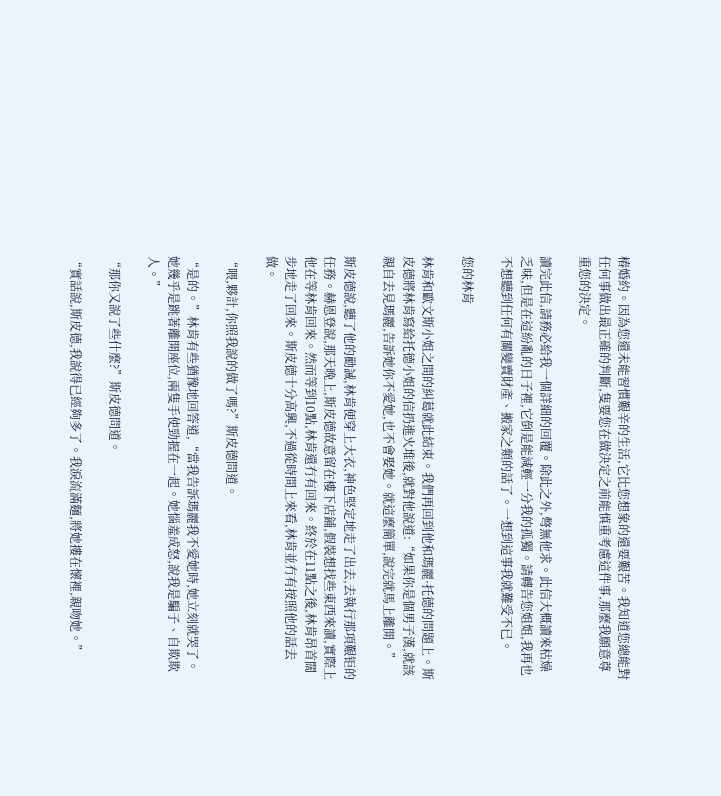樁婚約。因為您還未能習慣艱辛的生活,它比您想象的還要艱苦。我知道您總能對任何事做出最正確的判斷,隻要您在做決定之前能慎重考慮這件事,那麼我願意尊重您的決定。

讀完此信,請務必給我一個詳細的回覆。除此之外,彆無他求。此信大概讀來枯燥乏味,但是在這紛亂的日子裡,它倒是能減輕一分我的孤獨。請轉告您姐姐,我再也不想聽到任何有關變賣財產、搬家之類的話了。一想到這事我就難受不已。

您的林肯

林肯和歐文斯小姐之間的糾葛就此結束。我們再回到他和瑪麗·托德的問題上。斯皮德將林肯寫給托德小姐的信扔進火堆後,就對他說道:“如果你是個男子漢,就該親自去見瑪麗,告訴她你不愛她,也不會娶她。就這麼簡單,說完就馬上離開。”

斯皮德說,聽了他的勸誡,林肯便穿上大衣,神色堅定地走了出去,去執行那項艱钜的任務。赫恩登說,那天晚上,斯皮德故意留在樓下店鋪,假裝想找些東西來讀,實際上他在等林肯回來。然而等到10點,林肯還冇有回來。終於在11點之後,林肯昂首闊步地走了回來。斯皮德十分高興,不過從時間上來看,林肯並冇有按照他的話去做。

“喂,夥計,你照我說的做了嗎?”斯皮德問道。

“是的。”林肯有些猶豫地回答道,“當我告訴瑪麗我不愛她時,她立刻就哭了。她幾乎是跳著離開座位,兩隻手使勁握在一起。她惱羞成怒,說我是騙子、自欺欺人。”

“那你又說了些什麼?”斯皮德問道。

“實話說,斯皮德,我說得已經夠多了。我淚流滿麵,將她摟在懷裡,親吻她。”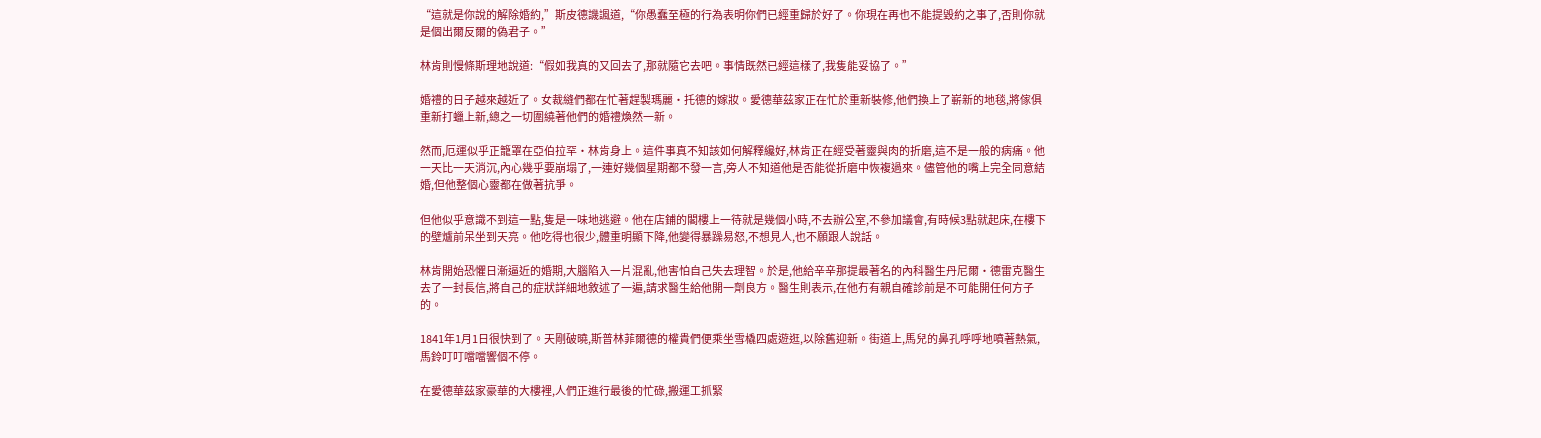“這就是你說的解除婚約,”斯皮德譏諷道,“你愚蠢至極的行為表明你們已經重歸於好了。你現在再也不能提毀約之事了,否則你就是個出爾反爾的偽君子。”

林肯則慢條斯理地說道:“假如我真的又回去了,那就隨它去吧。事情既然已經這樣了,我隻能妥協了。”

婚禮的日子越來越近了。女裁縫們都在忙著趕製瑪麗·托德的嫁妝。愛德華茲家正在忙於重新裝修,他們換上了嶄新的地毯,將傢俱重新打蠟上新,總之一切圍繞著他們的婚禮煥然一新。

然而,厄運似乎正籠罩在亞伯拉罕·林肯身上。這件事真不知該如何解釋纔好,林肯正在經受著靈與肉的折磨,這不是一般的病痛。他一天比一天消沉,內心幾乎要崩塌了,一連好幾個星期都不發一言,旁人不知道他是否能從折磨中恢複過來。儘管他的嘴上完全同意結婚,但他整個心靈都在做著抗爭。

但他似乎意識不到這一點,隻是一味地逃避。他在店鋪的閣樓上一待就是幾個小時,不去辦公室,不參加議會,有時候3點就起床,在樓下的壁爐前呆坐到天亮。他吃得也很少,體重明顯下降,他變得暴躁易怒,不想見人,也不願跟人說話。

林肯開始恐懼日漸逼近的婚期,大腦陷入一片混亂,他害怕自己失去理智。於是,他給辛辛那提最著名的內科醫生丹尼爾·德雷克醫生去了一封長信,將自己的症狀詳細地敘述了一遍,請求醫生給他開一劑良方。醫生則表示,在他冇有親自確診前是不可能開任何方子的。

1841年1月1日很快到了。天剛破曉,斯普林菲爾德的權貴們便乘坐雪橇四處遊逛,以除舊迎新。街道上,馬兒的鼻孔呼呼地噴著熱氣,馬鈴叮叮噹噹響個不停。

在愛德華茲家豪華的大樓裡,人們正進行最後的忙碌,搬運工抓緊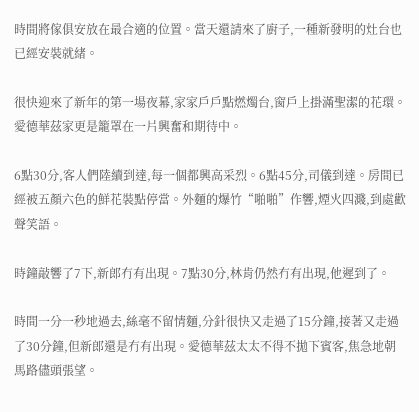時間將傢俱安放在最合適的位置。當天還請來了廚子,一種新發明的灶台也已經安裝就緒。

很快迎來了新年的第一場夜幕,家家戶戶點燃燭台,窗戶上掛滿聖潔的花環。愛德華茲家更是籠罩在一片興奮和期待中。

6點30分,客人們陸續到達,每一個都興高采烈。6點45分,司儀到達。房間已經被五顏六色的鮮花裝點停當。外麵的爆竹“啪啪”作響,煙火四濺,到處歡聲笑語。

時鐘敲響了7下,新郎冇有出現。7點30分,林肯仍然冇有出現,他遲到了。

時間一分一秒地過去,絲毫不留情麵,分針很快又走過了15分鐘,接著又走過了30分鐘,但新郎還是冇有出現。愛德華茲太太不得不拋下賓客,焦急地朝馬路儘頭張望。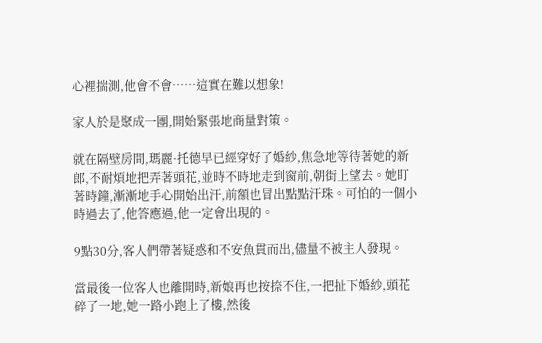心裡揣測,他會不會……這實在難以想象!

家人於是聚成一團,開始緊張地商量對策。

就在隔壁房間,瑪麗·托德早已經穿好了婚紗,焦急地等待著她的新郎,不耐煩地把弄著頭花,並時不時地走到窗前,朝街上望去。她盯著時鐘,漸漸地手心開始出汗,前額也冒出點點汗珠。可怕的一個小時過去了,他答應過,他一定會出現的。

9點30分,客人們帶著疑惑和不安魚貫而出,儘量不被主人發現。

當最後一位客人也離開時,新娘再也按捺不住,一把扯下婚紗,頭花碎了一地,她一路小跑上了樓,然後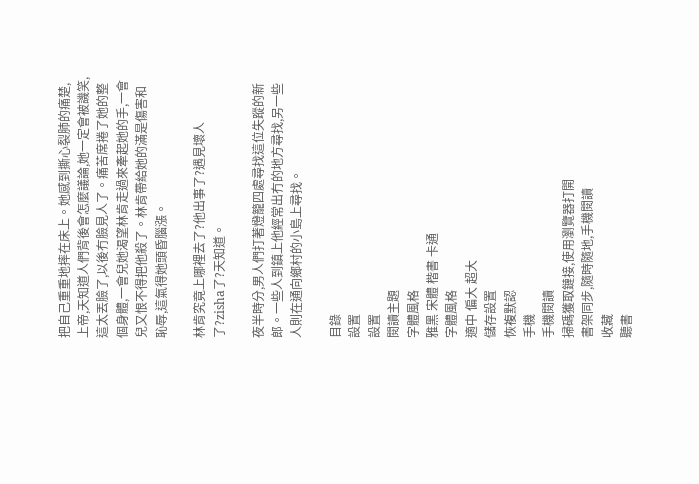把自己重重地摔在床上。她感到撕心裂肺的痛楚,上帝,天知道人們背後會怎麼議論,她一定會被譏笑,這太丟臉了,以後冇臉見人了。痛苦席捲了她的整個身體,一會兒她渴望林肯走過來牽起她的手,一會兒又恨不得把他殺了。林肯帶給她的滿是傷害和恥辱,這氣得她頭昏腦漲。

林肯究竟上哪裡去了?他出事了?遇見壞人了?zisha了?天知道。

夜半時分,男人們打著燈籠四處尋找這位失蹤的新郎。一些人到鎮上他經常出冇的地方尋找,另一些人則在通向鄉村的小島上尋找。

目錄
設置
設置
閱讀主題
字體風格
雅黑 宋體 楷書 卡通
字體風格
適中 偏大 超大
儲存設置
恢複默認
手機
手機閱讀
掃碼獲取鏈接,使用瀏覽器打開
書架同步,隨時隨地,手機閱讀
收藏
聽書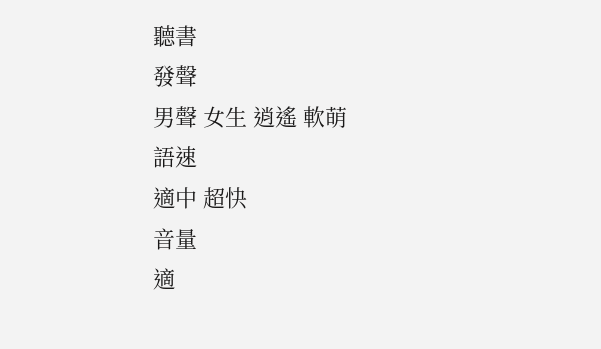聽書
發聲
男聲 女生 逍遙 軟萌
語速
適中 超快
音量
適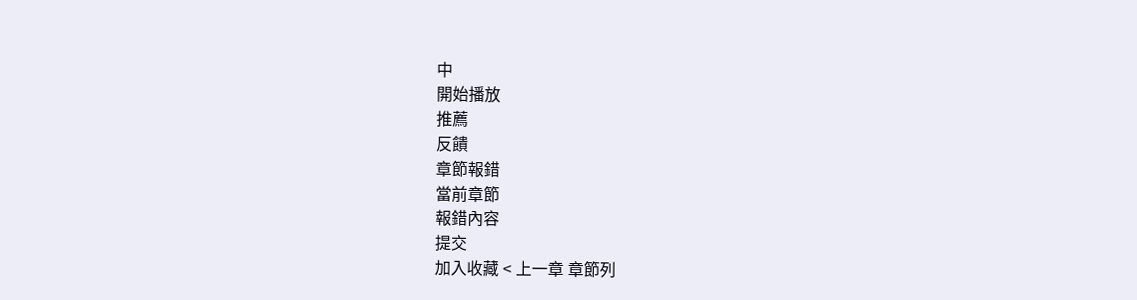中
開始播放
推薦
反饋
章節報錯
當前章節
報錯內容
提交
加入收藏 < 上一章 章節列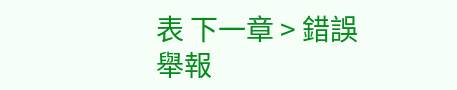表 下一章 > 錯誤舉報